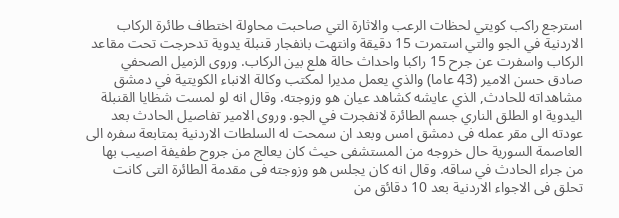استرجع راكب كويتي لحظات الرعب والاثارة التي صاحبت محاولة اختطاف طائرة الركاب الاردنية في الجو والتي استمرت 15 دقيقة وانتهت بانفجار قنبلة يدوية تدحرجت تحت مقاعد الركاب واسفرت عن جرح 15 راكبا واحداث حالة هلع بين الركاب. وروى الزميل الصحفي صادق حسن الامير (43 عاما) والذي يعمل مديرا لمكتب وكالة الانباء الكويتية في دمشق مشاهداته للحادث, الذي عايشه كشاهد عيان هو وزوجته. وقال انه لو لمست شظايا القنبلة اليدوية او الطلق الناري جسم الطائرة لانفجرت في الجو. وروى الامير تفاصيل الحادث بعد عودته الى مقر عمله فى دمشق امس وبعد ان سمحت له السلطات الاردنية بمتابعة سفره الى العاصمة السورية حال خروجه من المستشفى حيث كان يعالج من جروح طفيفة اصيب بها من جراء الحادث في ساقه. وقال انه كان يجلس هو وزوجته فى مقدمة الطائرة التى كانت تحلق فى الاجواء الاردنية بعد 10 دقائق من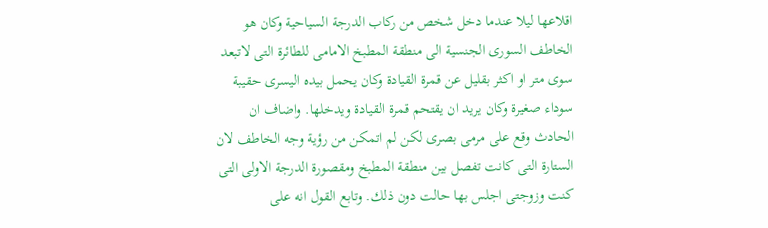اقلاعها ليلا عندما دخل شخص من ركاب الدرجة السياحية وكان هو الخاطف السورى الجنسية الى منطقة المطبخ الامامى للطائرة التى لاتبعد سوى متر او اكثر بقليل عن قمرة القيادة وكان يحمل بيده اليسرى حقيبة سوداء صغيرة وكان يريد ان يقتحم قمرة القيادة ويدخلها. واضاف ان الحادث وقع على مرمى بصرى لكن لم اتمكن من رؤية وجه الخاطف لان الستارة التى كانت تفصل بين منطقة المطبخ ومقصورة الدرجة الاولى التى كنت وزوجتى اجلس بها حالت دون ذلك. وتابع القول انه على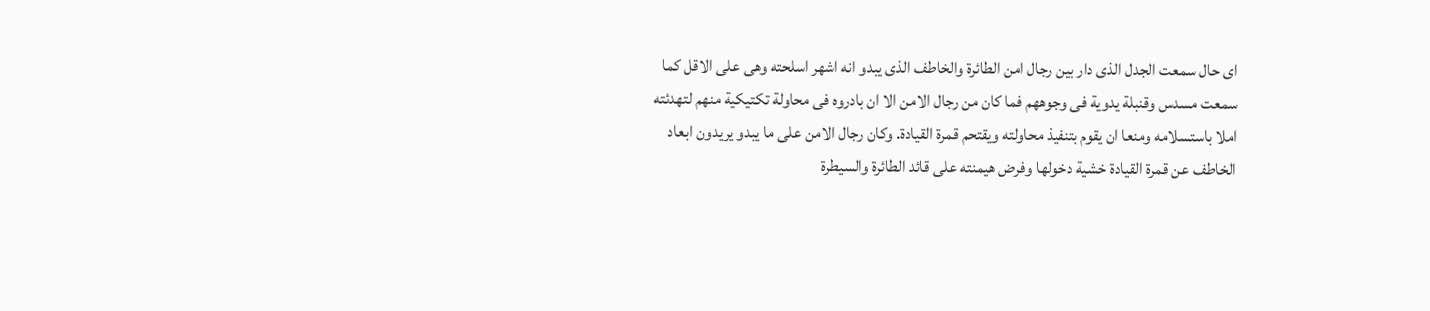اى حال سمعت الجدل الذى دار بين رجال امن الطائرة والخاطف الذى يبدو انه اشهر اسلحته وهى على الاقل كما سمعت مسدس وقنبلة يدوية فى وجوههم فما كان من رجال الامن الا ان بادروه فى محاولة تكتيكية منهم لتهدئته املا باستسلامه ومنعا ان يقوم بتنفيذ محاولته ويقتحم قمرة القيادة. وكان رجال الامن على ما يبدو يريدون ابعاد الخاطف عن قمرة القيادة خشية دخولها وفرض هيمنته على قائد الطائرة والسيطرة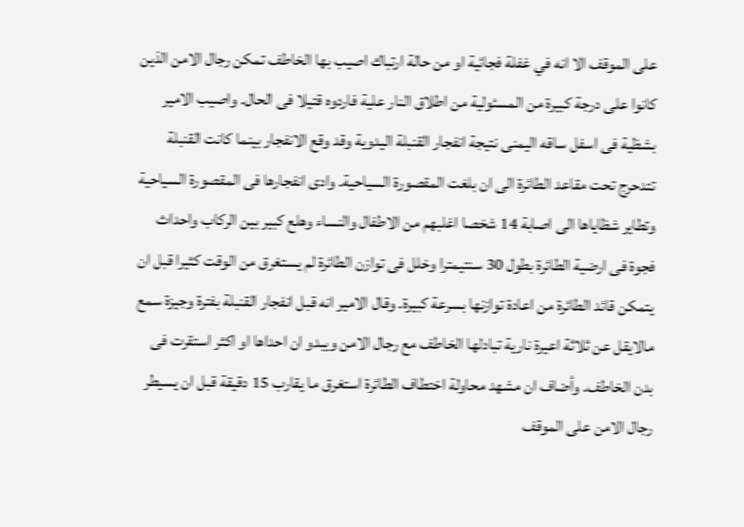على الموقف الا انه في غفلة فجائية او من حالة ارتباك اصيب بها الخاطف تمكن رجال الامن الذين كانوا على درجة كبيرة من المسئولية من اطلاق النار علية فاردوه قتيلا فى الحال. واصيب الامير بشظية فى اسفل ساقه اليمنى نتيجة انفجار القنبلة اليدوية وقد وقع الانفجار بينما كانت القنبلة تتدحرج تحت مقاعد الطائرة الى ان بلغت المقصورة السياحية. وادى انفجارها فى المقصورة السياحية وتطاير شظاياها الى اصابة 14 شخصا اغلبهم من الاطفال والنساء وهلع كبير بين الركاب واحداث فجوة فى ارضية الطائرة بطول 30 سنتيمترا وخلل فى توازن الطائرة لم يستغرق من الوقت كثيرا قبل ان يتمكن قائد الطائرة من اعادة توازنها بسرعة كبيرة. وقال الامير انه قبل انفجار القنبلة بفترة وجيزة سمع مالايقل عن ثلاثة اعيرة نارية تبادلها الخاطف مع رجال الامن ويبدو ان احداها او اكثر استقرت فى بدن الخاطف. وأضاف ان مشهد محاولة اختطاف الطائرة استغرق ما يقارب 15 دقيقة قبل ان يسيطر رجال الامن على الموقف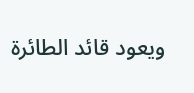ويعود قائد الطائرة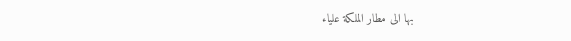بها الى مطار الملكة علياء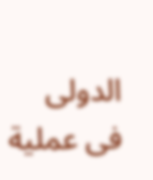الدولى فى عملية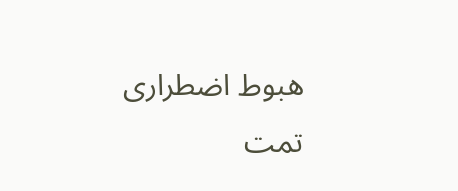هبوط اضطرارى تمت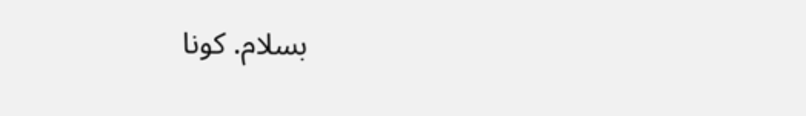بسلام. كونا